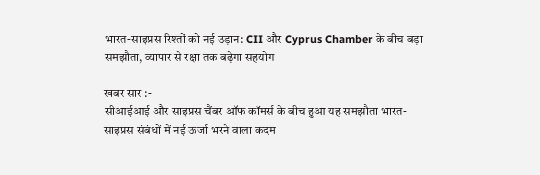भारत-साइप्रस रिश्तों को नई उड़ान: CII और Cyprus Chamber के बीच बड़ा समझौता, व्यापार से रक्षा तक बढ़ेगा सहयोग

खबर सार :-
सीआईआई और साइप्रस चैंबर ऑफ कॉमर्स के बीच हुआ यह समझौता भारत-साइप्रस संबंधों में नई ऊर्जा भरने वाला कदम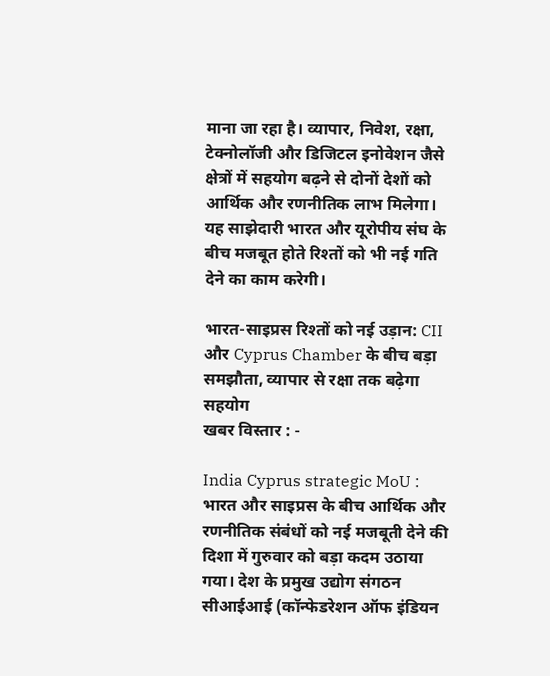माना जा रहा है। व्यापार, निवेश, रक्षा, टेक्नोलॉजी और डिजिटल इनोवेशन जैसे क्षेत्रों में सहयोग बढ़ने से दोनों देशों को आर्थिक और रणनीतिक लाभ मिलेगा। यह साझेदारी भारत और यूरोपीय संघ के बीच मजबूत होते रिश्तों को भी नई गति देने का काम करेगी।

भारत-साइप्रस रिश्तों को नई उड़ान: CII और Cyprus Chamber के बीच बड़ा समझौता, व्यापार से रक्षा तक बढ़ेगा सहयोग
खबर विस्तार : -

India Cyprus strategic MoU : भारत और साइप्रस के बीच आर्थिक और रणनीतिक संबंधों को नई मजबूती देने की दिशा में गुरुवार को बड़ा कदम उठाया गया। देश के प्रमुख उद्योग संगठन सीआईआई (कॉन्फेडरेशन ऑफ इंडियन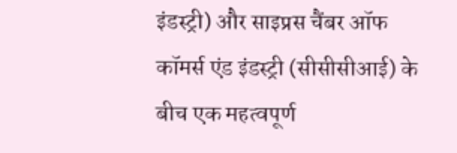इंडस्ट्री) और साइप्रस चैंबर ऑफ कॉमर्स एंड इंडस्ट्री (सीसीसीआई) के बीच एक महत्वपूर्ण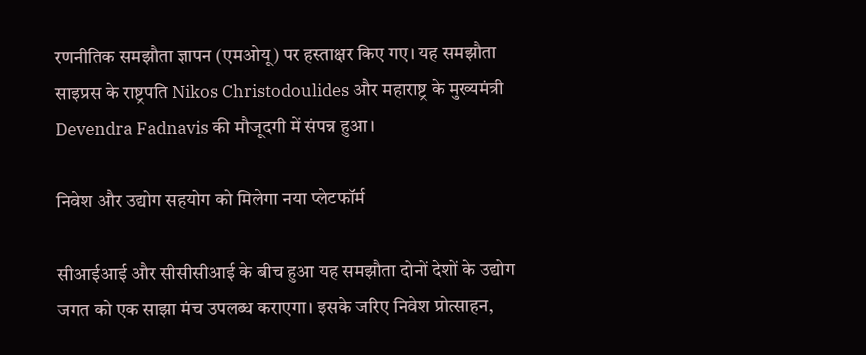रणनीतिक समझौता ज्ञापन (एमओयू) पर हस्ताक्षर किए गए। यह समझौता साइप्रस के राष्ट्रपति Nikos Christodoulides और महाराष्ट्र के मुख्यमंत्री Devendra Fadnavis की मौजूदगी में संपन्न हुआ।

निवेश और उद्योग सहयोग को मिलेगा नया प्लेटफॉर्म

सीआईआई और सीसीसीआई के बीच हुआ यह समझौता दोनों देशों के उद्योग जगत को एक साझा मंच उपलब्ध कराएगा। इसके जरिए निवेश प्रोत्साहन,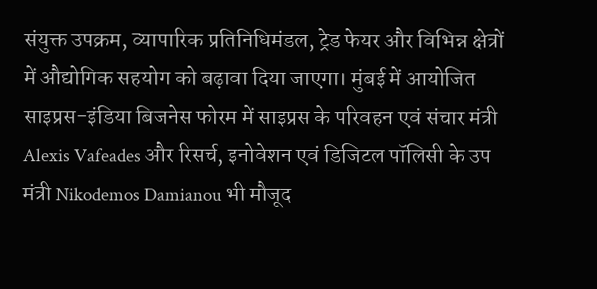संयुक्त उपक्रम, व्यापारिक प्रतिनिधिमंडल, ट्रेड फेयर और विभिन्न क्षेत्रों में औद्योगिक सहयोग को बढ़ावा दिया जाएगा। मुंबई में आयोजित साइप्रस-इंडिया बिजनेस फोरम में साइप्रस के परिवहन एवं संचार मंत्री Alexis Vafeades और रिसर्च, इनोवेशन एवं डिजिटल पॉलिसी के उप मंत्री Nikodemos Damianou भी मौजूद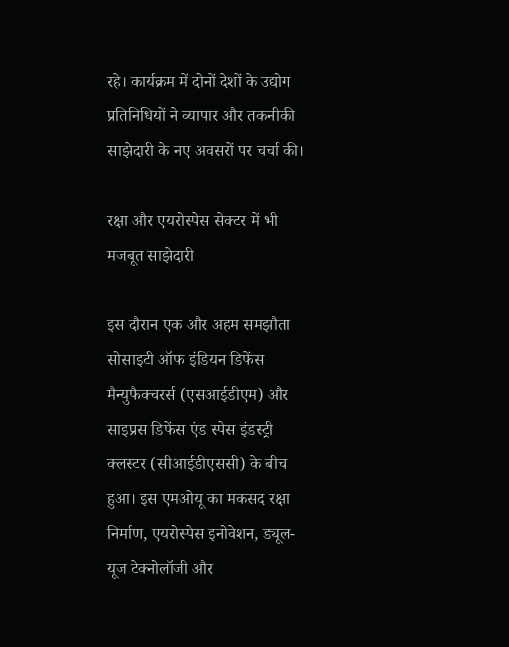रहे। कार्यक्रम में दोनों देशों के उद्योग प्रतिनिधियों ने व्यापार और तकनीकी साझेदारी के नए अवसरों पर चर्चा की।

रक्षा और एयरोस्पेस सेक्टर में भी मजबूत साझेदारी

इस दौरान एक और अहम समझौता सोसाइटी ऑफ इंडियन डिफेंस मैन्युफैक्चरर्स (एसआईडीएम) और साइप्रस डिफेंस एंड स्पेस इंडस्ट्री क्लस्टर (सीआईडीएससी) के बीच हुआ। इस एमओयू का मकसद रक्षा निर्माण, एयरोस्पेस इनोवेशन, ड्यूल-यूज टेक्नोलॉजी और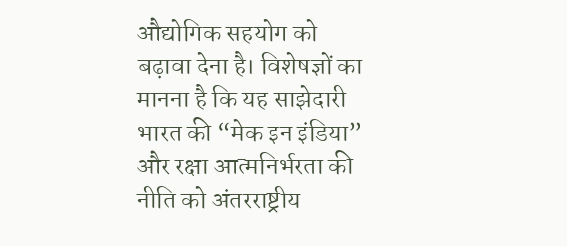औद्योगिक सहयोग को बढ़ावा देना है। विशेषज्ञों का मानना है कि यह साझेदारी भारत की “मेक इन इंडिया” और रक्षा आत्मनिर्भरता की नीति को अंतरराष्ट्रीय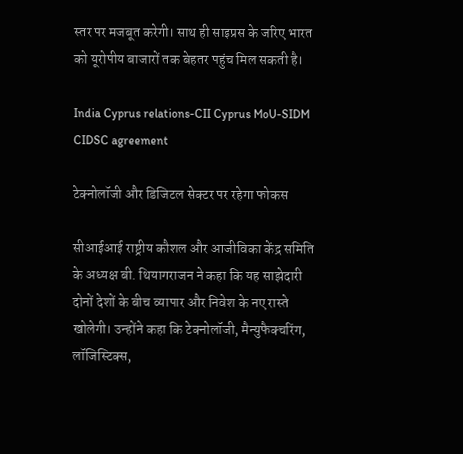स्तर पर मजबूत करेगी। साथ ही साइप्रस के जरिए भारत को यूरोपीय बाजारों तक बेहतर पहुंच मिल सकती है।

India Cyprus relations-CII Cyprus MoU-SIDM CIDSC agreement

टेक्नोलॉजी और डिजिटल सेक्टर पर रहेगा फोकस

सीआईआई राष्ट्रीय कौशल और आजीविका केंद्र समिति के अध्यक्ष बी. थियागराजन ने कहा कि यह साझेदारी दोनों देशों के बीच व्यापार और निवेश के नए रास्ते खोलेगी। उन्होंने कहा कि टेक्नोलॉजी, मैन्युफैक्चरिंग, लॉजिस्टिक्स,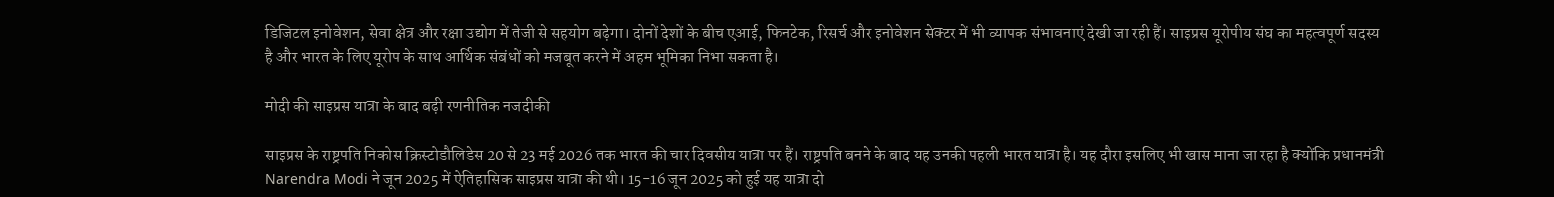डिजिटल इनोवेशन, सेवा क्षेत्र और रक्षा उद्योग में तेजी से सहयोग बढ़ेगा। दोनों देशों के बीच एआई, फिनटेक, रिसर्च और इनोवेशन सेक्टर में भी व्यापक संभावनाएं देखी जा रही हैं। साइप्रस यूरोपीय संघ का महत्वपूर्ण सदस्य है और भारत के लिए यूरोप के साथ आर्थिक संबंधों को मजबूत करने में अहम भूमिका निभा सकता है।

मोदी की साइप्रस यात्रा के बाद बढ़ी रणनीतिक नजदीकी

साइप्रस के राष्ट्रपति निकोस क्रिस्टोडौलिडेस 20 से 23 मई 2026 तक भारत की चार दिवसीय यात्रा पर हैं। राष्ट्रपति बनने के बाद यह उनकी पहली भारत यात्रा है। यह दौरा इसलिए भी खास माना जा रहा है क्योंकि प्रधानमंत्री Narendra Modi ने जून 2025 में ऐतिहासिक साइप्रस यात्रा की थी। 15-16 जून 2025 को हुई यह यात्रा दो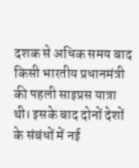दशक से अधिक समय बाद किसी भारतीय प्रधानमंत्री की पहली साइप्रस यात्रा थी। इसके बाद दोनों देशों के संबंधों में नई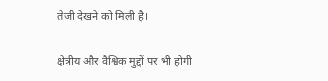तेजी देखने को मिली है।

क्षेत्रीय और वैश्विक मुद्दों पर भी होगी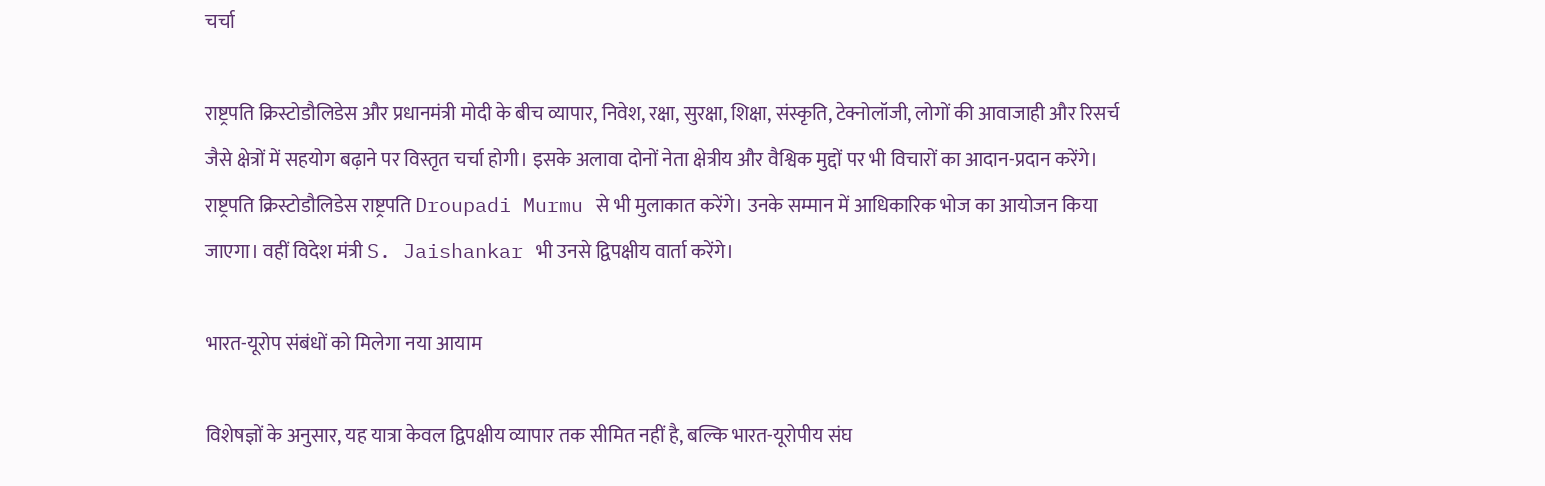चर्चा

राष्ट्रपति क्रिस्टोडौलिडेस और प्रधानमंत्री मोदी के बीच व्यापार, निवेश, रक्षा, सुरक्षा, शिक्षा, संस्कृति, टेक्नोलॉजी, लोगों की आवाजाही और रिसर्च जैसे क्षेत्रों में सहयोग बढ़ाने पर विस्तृत चर्चा होगी। इसके अलावा दोनों नेता क्षेत्रीय और वैश्विक मुद्दों पर भी विचारों का आदान-प्रदान करेंगे। राष्ट्रपति क्रिस्टोडौलिडेस राष्ट्रपति Droupadi Murmu से भी मुलाकात करेंगे। उनके सम्मान में आधिकारिक भोज का आयोजन किया जाएगा। वहीं विदेश मंत्री S. Jaishankar भी उनसे द्विपक्षीय वार्ता करेंगे।

भारत-यूरोप संबंधों को मिलेगा नया आयाम

विशेषज्ञों के अनुसार, यह यात्रा केवल द्विपक्षीय व्यापार तक सीमित नहीं है, बल्कि भारत-यूरोपीय संघ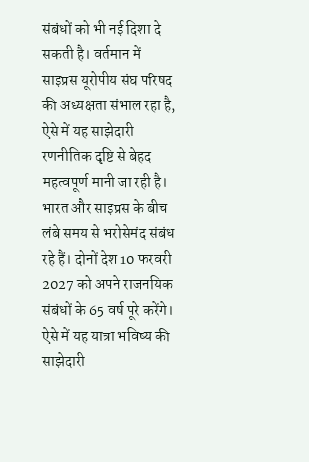संबंधों को भी नई दिशा दे सकती है। वर्तमान में साइप्रस यूरोपीय संघ परिषद की अध्यक्षता संभाल रहा है, ऐसे में यह साझेदारी रणनीतिक दृष्टि से बेहद महत्वपूर्ण मानी जा रही है। भारत और साइप्रस के बीच लंबे समय से भरोसेमंद संबंध रहे हैं। दोनों देश 10 फरवरी 2027 को अपने राजनयिक संबंधों के 65 वर्ष पूरे करेंगे। ऐसे में यह यात्रा भविष्य की साझेदारी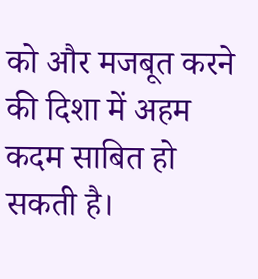को और मजबूत करने की दिशा में अहम कदम साबित हो सकती है।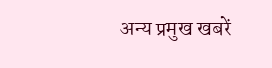अन्य प्रमुख खबरें